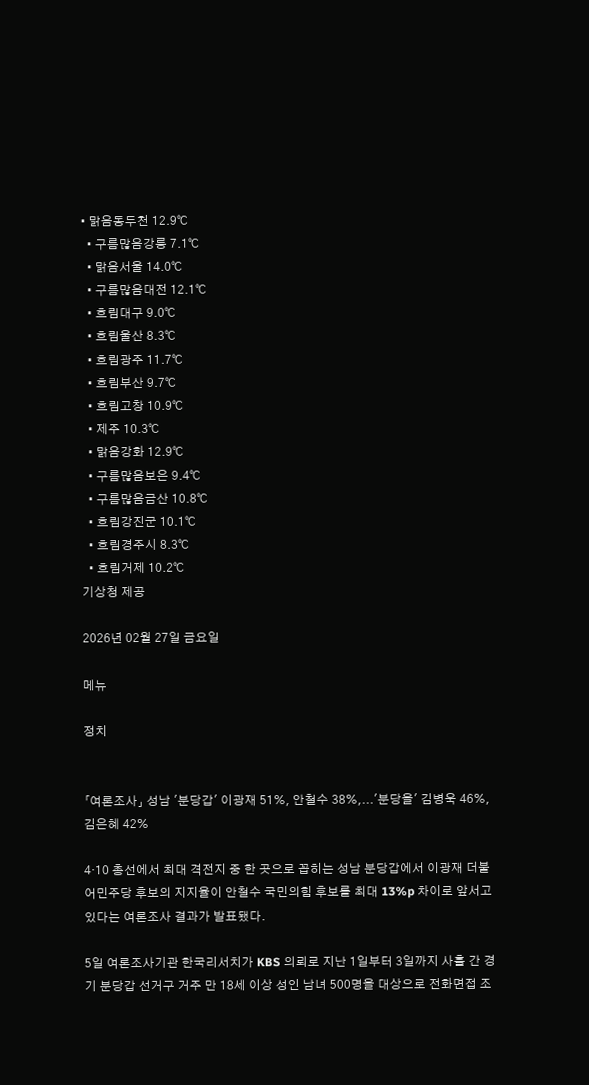• 맑음동두천 12.9℃
  • 구름많음강릉 7.1℃
  • 맑음서울 14.0℃
  • 구름많음대전 12.1℃
  • 흐림대구 9.0℃
  • 흐림울산 8.3℃
  • 흐림광주 11.7℃
  • 흐림부산 9.7℃
  • 흐림고창 10.9℃
  • 제주 10.3℃
  • 맑음강화 12.9℃
  • 구름많음보은 9.4℃
  • 구름많음금산 10.8℃
  • 흐림강진군 10.1℃
  • 흐림경주시 8.3℃
  • 흐림거제 10.2℃
기상청 제공

2026년 02월 27일 금요일

메뉴

정치


「여론조사」 성남 '분당갑' 이광재 51%, 안철수 38%,...'분당을' 김병욱 46%, 김은혜 42%

4·10 총선에서 최대 격전지 중 한 곳으로 꼽히는 성남 분당갑에서 이광재 더불어민주당 후보의 지지율이 안철수 국민의힘 후보를 최대 13%p 차이로 앞서고 있다는 여론조사 결과가 발표됐다.

5일 여론조사기관 한국리서치가 KBS 의뢰로 지난 1일부터 3일까지 사흘 간 경기 분당갑 선거구 거주 만 18세 이상 성인 남녀 500명을 대상으로 전화면접 조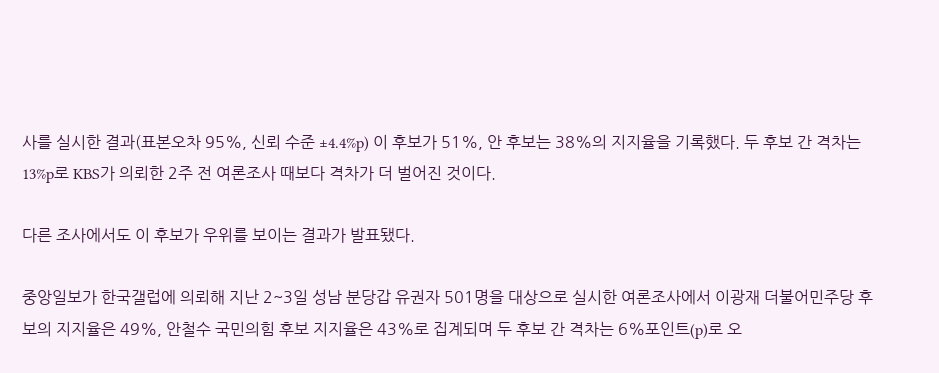사를 실시한 결과(표본오차 95%, 신뢰 수준 ±4.4%p) 이 후보가 51%, 안 후보는 38%의 지지율을 기록했다. 두 후보 간 격차는 13%p로 KBS가 의뢰한 2주 전 여론조사 때보다 격차가 더 벌어진 것이다.

다른 조사에서도 이 후보가 우위를 보이는 결과가 발표됐다.

중앙일보가 한국갤럽에 의뢰해 지난 2~3일 성남 분당갑 유권자 501명을 대상으로 실시한 여론조사에서 이광재 더불어민주당 후보의 지지율은 49%, 안철수 국민의힘 후보 지지율은 43%로 집계되며 두 후보 간 격차는 6%포인트(p)로 오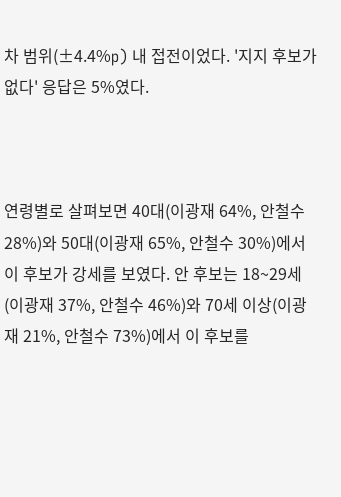차 범위(±4.4%p) 내 접전이었다. '지지 후보가 없다' 응답은 5%였다.



연령별로 살펴보면 40대(이광재 64%, 안철수 28%)와 50대(이광재 65%, 안철수 30%)에서 이 후보가 강세를 보였다. 안 후보는 18~29세(이광재 37%, 안철수 46%)와 70세 이상(이광재 21%, 안철수 73%)에서 이 후보를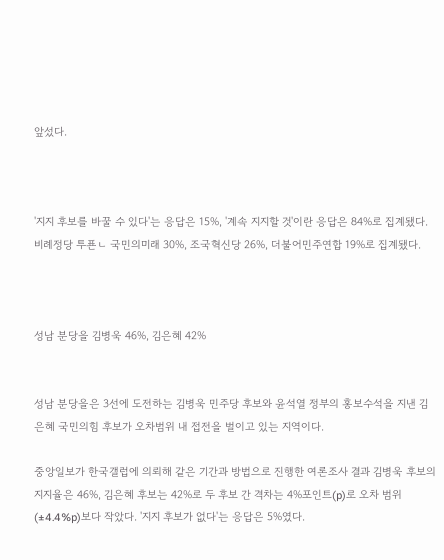앞섰다.



'지지 후보를 바꿀 수 있다'는 응답은 15%, '계속 지지할 것'이란 응답은 84%로 집계됐다. 비례정당 투푠ㄴ 국민의미래 30%, 조국혁신당 26%, 더불어민주연합 19%로 집계됐다.



성남 분당을 김병욱 46%, 김은혜 42%


성남 분당을은 3선에 도전하는 김병욱 민주당 후보와 윤석열 정부의 홍보수석을 지낸 김은혜 국민의힘 후보가 오차범위 내 접전을 벌이고 있는 지역이다.

중앙일보가 한국갤럽에 의뢰해 같은 기간과 방법으로 진행한 여론조사 결과 김병욱 후보의 지지율은 46%, 김은혜 후보는 42%로 두 후보 간 격차는 4%포인트(p)로 오차 범위(±4.4%p)보다 작았다. '지지 후보가 없다'는 응답은 5%였다.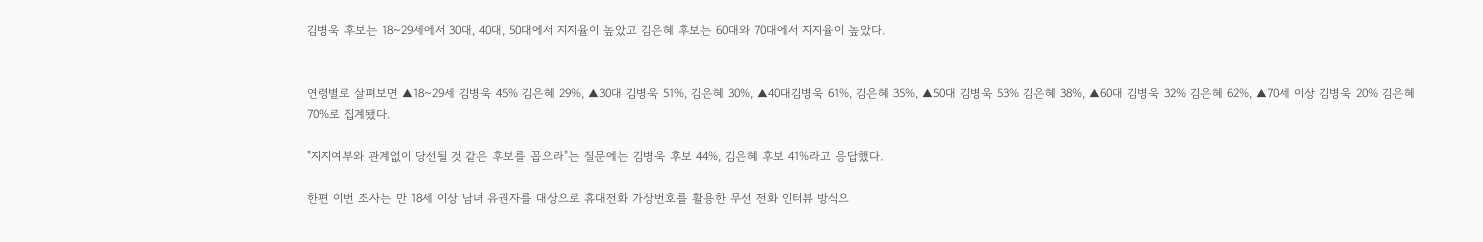김병욱 후보는 18~29세에서 30대, 40대, 50대에서 지지율이 높았고 김은혜 후보는 60대와 70대에서 지지율이 높았다.


연령별로 살펴보면 ▲18~29세 김병욱 45% 김은혜 29%, ▲30대 김병욱 51%, 김은혜 30%, ▲40대김병욱 61%, 김은혜 35%, ▲50대 김병욱 53% 김은혜 38%, ▲60대 김병욱 32% 김은혜 62%, ▲70세 이상 김병욱 20% 김은혜 70%로 집계됐다.

"지지여부와 관계없이 당선될 것 같은 후보를 꼽으라"는 질문에는 김병욱 후보 44%, 김은혜 후보 41%라고 응답했다.

한편 이번 조사는 만 18세 이상 남녀 유권자를 대상으로 휴대전화 가상번호를 활용한 무선 전화 인터뷰 방식으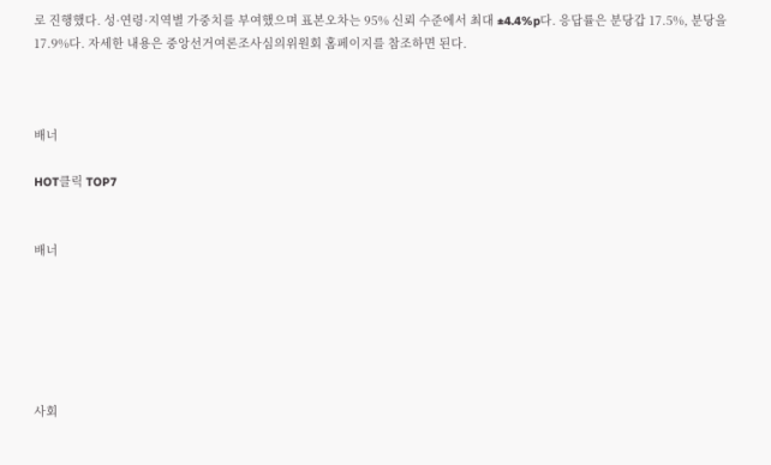로 진행했다. 성·연령·지역별 가중치를 부여했으며 표본오차는 95% 신뢰 수준에서 최대 ±4.4%p다. 응답률은 분당갑 17.5%, 분당을 17.9%다. 자세한 내용은 중앙선거여론조사심의위원회 홈페이지를 참조하면 된다.



배너

HOT클릭 TOP7


배너






사회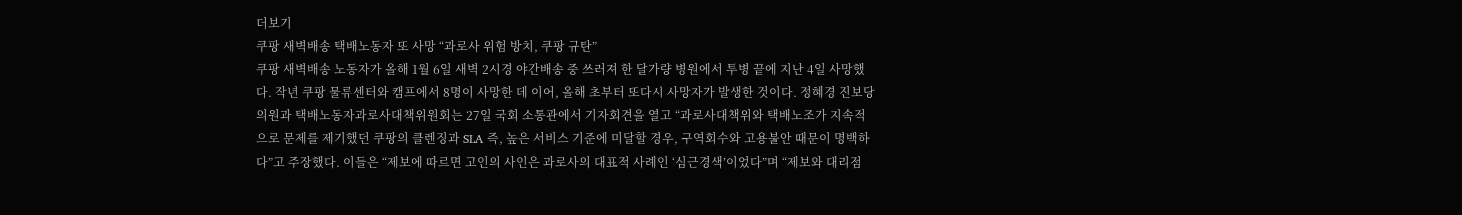더보기
쿠팡 새벽배송 택배노동자 또 사망 “과로사 위험 방치, 쿠팡 규탄”
쿠팡 새벽배송 노동자가 올해 1월 6일 새벽 2시경 야간배송 중 쓰러져 한 달가량 병원에서 투병 끝에 지난 4일 사망했다. 작년 쿠팡 물류센터와 캠프에서 8명이 사망한 데 이어, 올해 초부터 또다시 사망자가 발생한 것이다. 정혜경 진보당 의원과 택배노동자과로사대책위원회는 27일 국회 소통관에서 기자회견을 열고 “과로사대책위와 택배노조가 지속적으로 문제를 제기했던 쿠팡의 클렌징과 SLA 즉, 높은 서비스 기준에 미달할 경우, 구역회수와 고용불안 때문이 명백하다”고 주장했다. 이들은 “제보에 따르면 고인의 사인은 과로사의 대표적 사례인 ‘심근경색’이었다”며 “제보와 대리점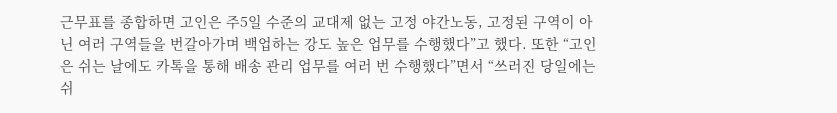근무표를 종합하면 고인은 주5일 수준의 교대제 없는 고정 야간노동, 고정된 구역이 아닌 여러 구역들을 번갈아가며 백업하는 강도 높은 업무를 수행했다”고 했다. 또한 “고인은 쉬는 날에도 카톡을 통해 배송 관리 업무를 여러 번 수행했다”면서 “쓰러진 당일에는 쉬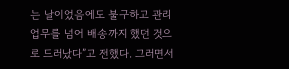는 날이었음에도 불구하고 관리 업무를 넘어 배송까지 했던 것으로 드러났다”고 전했다. 그러면서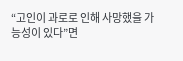“고인이 과로로 인해 사망했을 가능성이 있다”면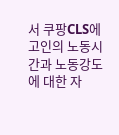서 쿠팡CLS에 고인의 노동시간과 노동강도에 대한 자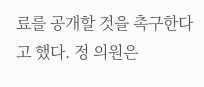료를 공개할 것을 촉구한다고 했다. 정 의원은